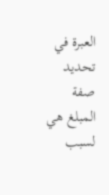العبرة في تحديد صفة المبلغ هي لسبب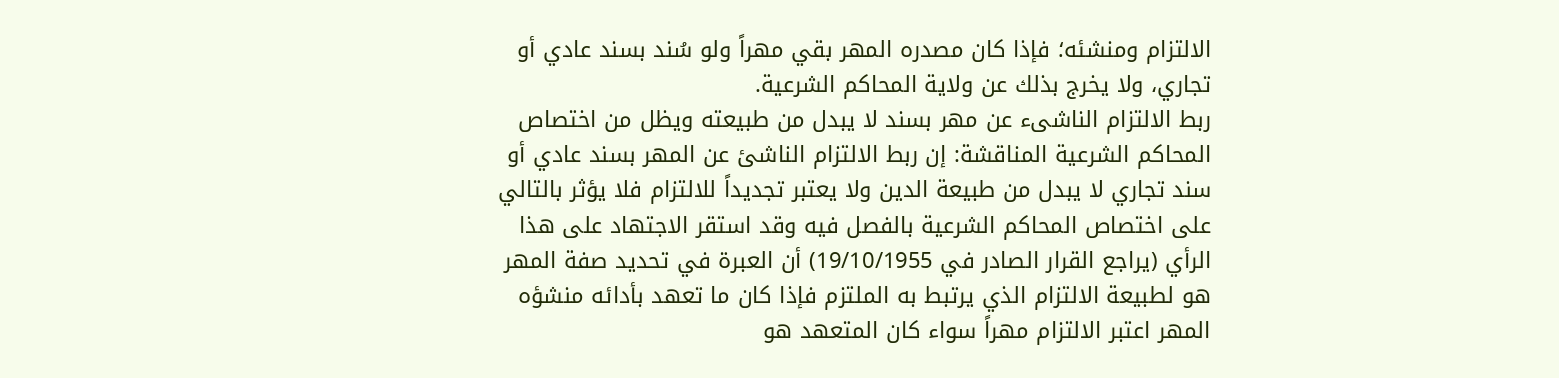الالتزام ومنشئه؛ فإذا كان مصدره المهر بقي مهراً ولو سُند بسند عادي أو تجاري، ولا يخرج بذلك عن ولاية المحاكم الشرعية.
ربط الالتزام الناشىء عن مهر بسند لا يبدل من طبيعته ويظل من اختصاص المحاكم الشرعية المناقشة: إن ربط الالتزام الناشئ عن المهر بسند عادي أو سند تجاري لا يبدل من طبيعة الدين ولا يعتبر تجديداً للالتزام فلا يؤثر بالتالي على اختصاص المحاكم الشرعية بالفصل فيه وقد استقر الاجتهاد على هذا الرأي (يراجع القرار الصادر في 19/10/1955) أن العبرة في تحديد صفة المهر هو لطبيعة الالتزام الذي يرتبط به الملتزم فإذا كان ما تعهد بأدائه منشؤه المهر اعتبر الالتزام مهراً سواء كان المتعهد هو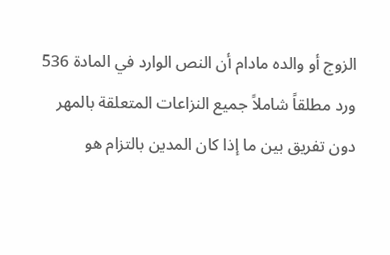الزوج أو والده مادام أن النص الوارد في المادة 536 ورد مطلقاً شاملاً جميع النزاعات المتعلقة بالمهر دون تفريق بين ما إذا كان المدين بالتزام هو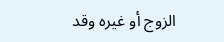الزوج أو غيره وقد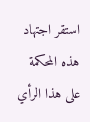استقر اجتهاد هذه المحكمة على هذا الرأي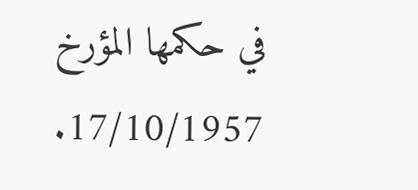في حكمها المؤرخ 17/10/1957.